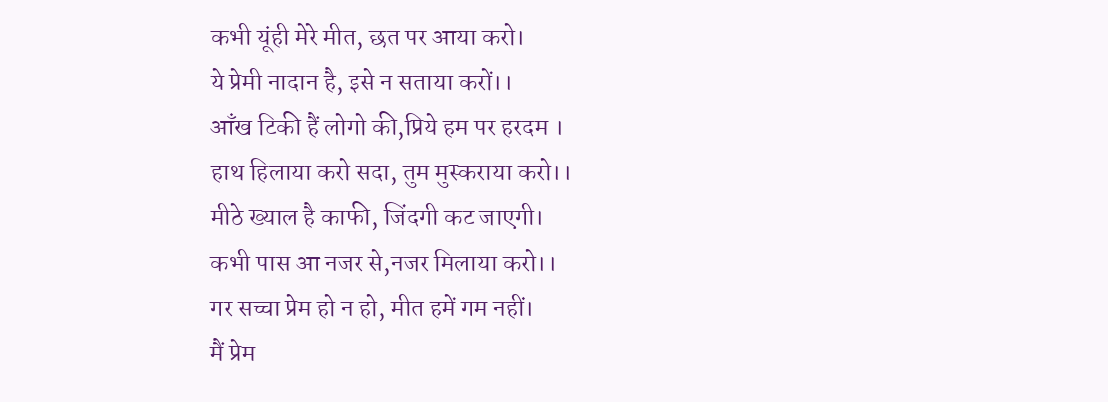कभी यूंही मेरे मीत, छत पर आया करो।
ये प्रेमी नादान है, इसे न सताया करों।।
आँख टिकी हैं लोगो की,प्रिये हम पर हरदम ।
हाथ हिलाया करो सदा, तुम मुस्कराया करो।।
मीठे ख्याल है काफी, जिंदगी कट जाएगी।
कभी पास आ नजर से,नजर मिलाया करो।।
गर सच्चा प्रेम हो न हो, मीत हमें गम नहीं।
मैं प्रेम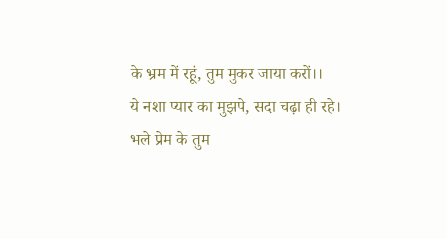के भ्रम में रहूं, तुम मुकर जाया करों।।
ये नशा प्यार का मुझपे, सदा चढ़ा ही रहे।
भले प्रेम के तुम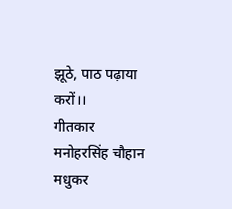झूठे, पाठ पढ़ाया करों।।
गीतकार मनोहरसिंह चौहान मधुकर